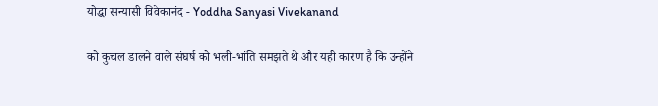योद्धा सन्यासी विवेकानंद - Yoddha Sanyasi Vivekanand

को कुचल डालने वाले संघर्ष को भली-भांति समझते थे और यही कारण है कि उन्होंने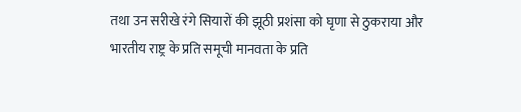तथा उन सरीखे रंगे सियारों की झूठी प्रशंसा को घृणा से ठुकराया और भारतीय राष्ट्र के प्रति समूची मानवता के प्रति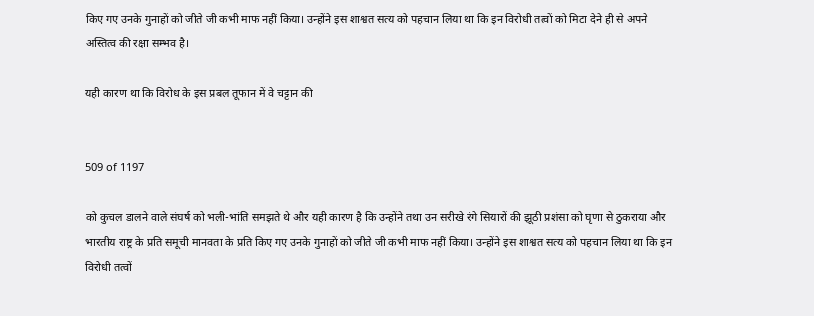किए गए उनके गुनाहों को जीते जी कभी माफ नहीं किया। उन्होंने इस शाश्वत सत्य को पहचान लिया था कि इन विरोधी तत्वों को मिटा देने ही से अपने अस्तित्व की रक्षा सम्भव है।

यही कारण था कि विरोध के इस प्रबल तूफान में वे चट्टान की


509 of 1197

को कुचल डालने वाले संघर्ष को भली-भांति समझते थे और यही कारण है कि उन्होंने तथा उन सरीखे रंगे सियारों की झूठी प्रशंसा को घृणा से ठुकराया और भारतीय राष्ट्र के प्रति समूची मानवता के प्रति किए गए उनके गुनाहों को जीते जी कभी माफ नहीं किया। उन्होंने इस शाश्वत सत्य को पहचान लिया था कि इन विरोधी तत्वों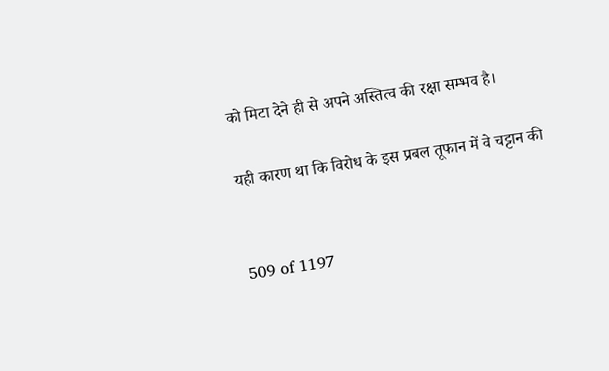को मिटा देने ही से अपने अस्तित्व की रक्षा सम्भव है।

यही कारण था कि विरोध के इस प्रबल तूफान में वे चट्टान की


509 of 1197